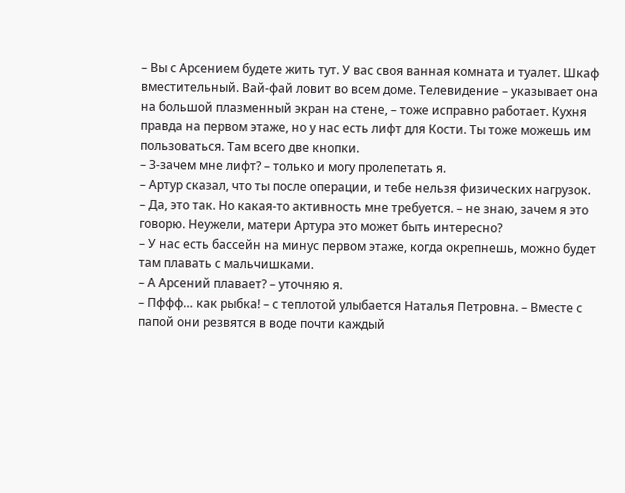– Вы с Арсением будете жить тут. У вас своя ванная комната и туалет. Шкаф вместительный. Вай-фай ловит во всем доме. Телевидение – указывает она на большой плазменный экран на стене, – тоже исправно работает. Кухня правда на первом этаже, но у нас есть лифт для Кости. Ты тоже можешь им пользоваться. Там всего две кнопки.
– З-зачем мне лифт? – только и могу пролепетать я.
– Артур сказал, что ты после операции, и тебе нельзя физических нагрузок.
– Да, это так. Но какая-то активность мне требуется. – не знаю, зачем я это говорю. Неужели, матери Артура это может быть интересно?
– У нас есть бассейн на минус первом этаже, когда окрепнешь, можно будет там плавать с мальчишками.
– А Арсений плавает? – уточняю я.
– Пффф… как рыбка! – с теплотой улыбается Наталья Петровна. – Вместе с папой они резвятся в воде почти каждый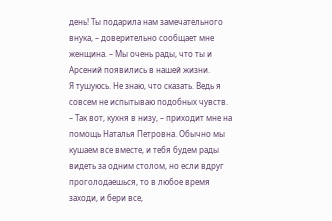день! Ты подарила нам замечательного внука, – доверительно сообщает мне женщина. – Мы очень рады, что ты и Арсений появились в нашей жизни.
Я тушуюсь. Не знаю, что сказать. Ведь я совсем не испытываю подобных чувств.
– Так вот, кухня в низу, – приходит мне на помощь Наталья Петровна. Обычно мы кушаем все вместе, и тебя будем рады видеть за одним столом, но если вдруг проголодаешься, то в любое время заходи, и бери все,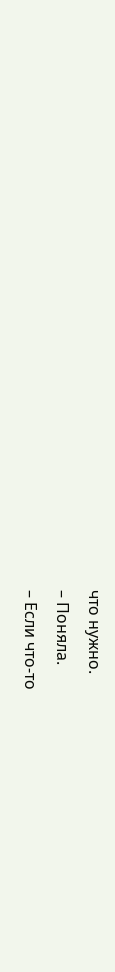что нужно.
– Поняла.
– Если что-то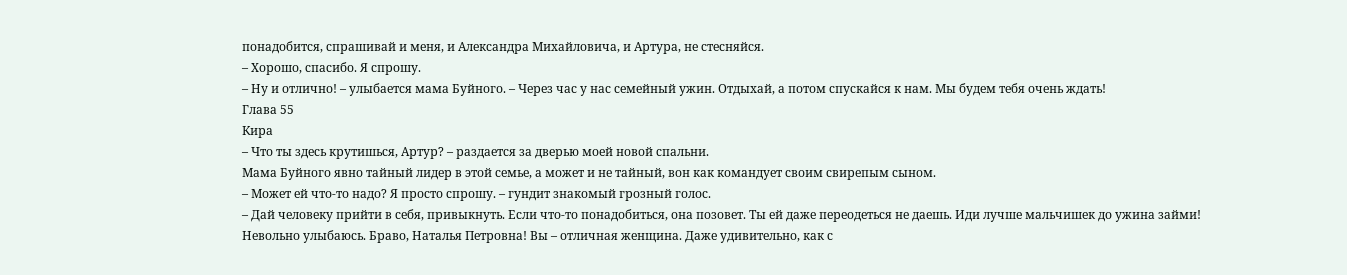понадобится, спрашивай и меня, и Александра Михайловича, и Артура, не стесняйся.
– Хорошо, спасибо. Я спрошу.
– Ну и отлично! – улыбается мама Буйного. – Через час у нас семейный ужин. Отдыхай, а потом спускайся к нам. Мы будем тебя очень ждать!
Глава 55
Кира
– Что ты здесь крутишься, Артур? – раздается за дверью моей новой спальни.
Мама Буйного явно тайный лидер в этой семье, а может и не тайный, вон как командует своим свирепым сыном.
– Может ей что-то надо? Я просто спрошу. – гундит знакомый грозный голос.
– Дай человеку прийти в себя, привыкнуть. Если что-то понадобиться, она позовет. Ты ей даже переодеться не даешь. Иди лучше мальчишек до ужина займи!
Невольно улыбаюсь. Браво, Наталья Петровна! Вы – отличная женщина. Даже удивительно, как с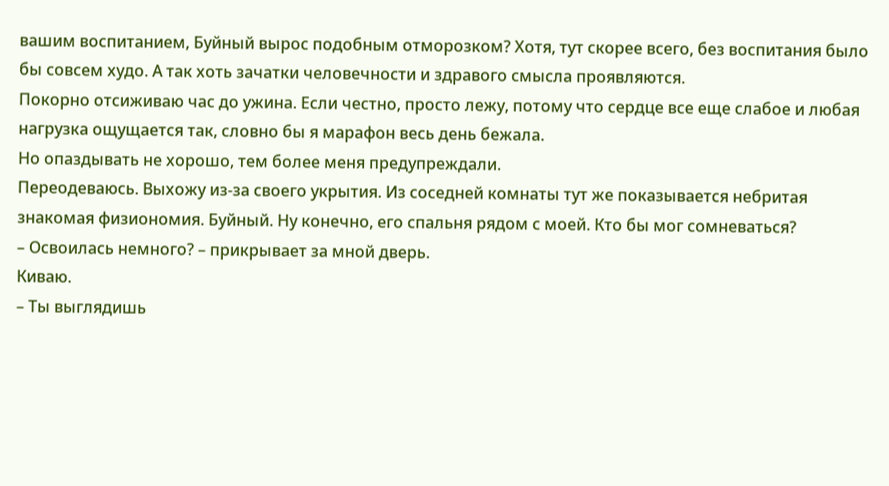вашим воспитанием, Буйный вырос подобным отморозком? Хотя, тут скорее всего, без воспитания было бы совсем худо. А так хоть зачатки человечности и здравого смысла проявляются.
Покорно отсиживаю час до ужина. Если честно, просто лежу, потому что сердце все еще слабое и любая нагрузка ощущается так, словно бы я марафон весь день бежала.
Но опаздывать не хорошо, тем более меня предупреждали.
Переодеваюсь. Выхожу из-за своего укрытия. Из соседней комнаты тут же показывается небритая знакомая физиономия. Буйный. Ну конечно, его спальня рядом с моей. Кто бы мог сомневаться?
– Освоилась немного? – прикрывает за мной дверь.
Киваю.
– Ты выглядишь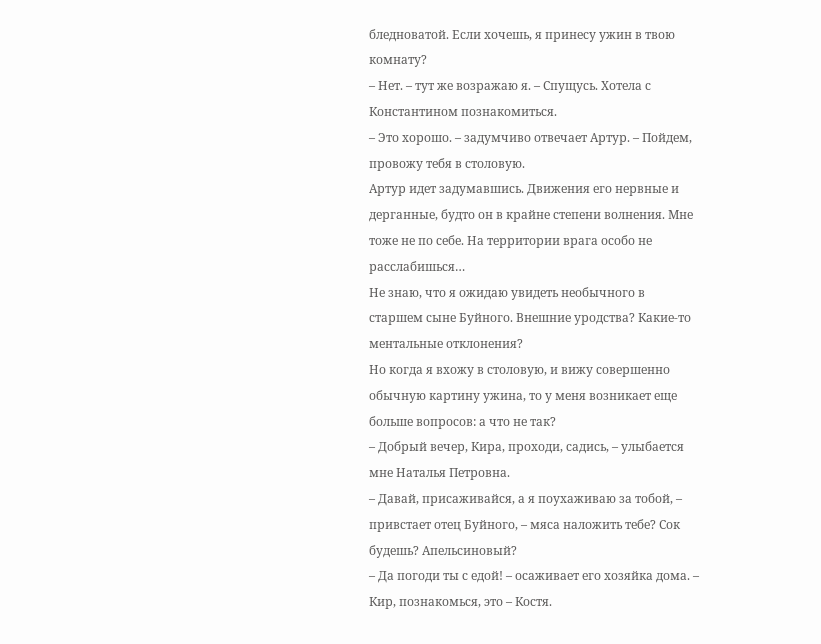бледноватой. Если хочешь, я принесу ужин в твою комнату?
– Нет. – тут же возражаю я. – Спущусь. Хотела с Константином познакомиться.
– Это хорошо. – задумчиво отвечает Артур. – Пойдем, провожу тебя в столовую.
Артур идет задумавшись. Движения его нервные и дерганные, будто он в крайне степени волнения. Мне тоже не по себе. На территории врага особо не расслабишься…
Не знаю, что я ожидаю увидеть необычного в старшем сыне Буйного. Внешние уродства? Какие-то ментальные отклонения?
Но когда я вхожу в столовую, и вижу совершенно обычную картину ужина, то у меня возникает еще больше вопросов: а что не так?
– Добрый вечер, Кира, проходи, садись, – улыбается мне Наталья Петровна.
– Давай, присаживайся, а я поухаживаю за тобой, – привстает отец Буйного, – мяса наложить тебе? Сок будешь? Апельсиновый?
– Да погоди ты с едой! – осаживает его хозяйка дома. – Кир, познакомься, это – Костя.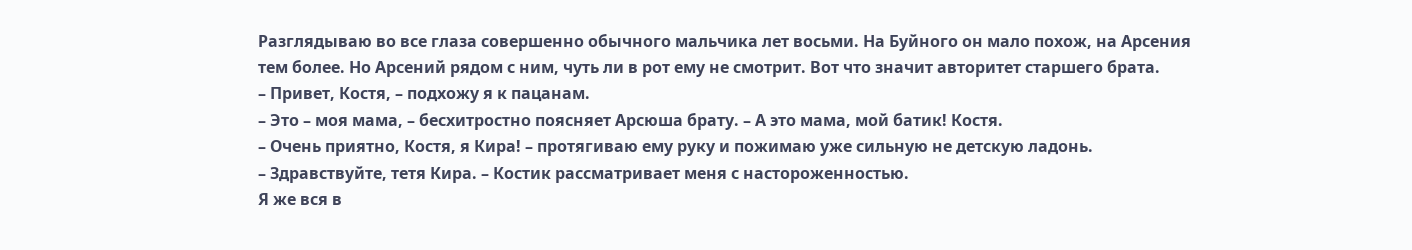Разглядываю во все глаза совершенно обычного мальчика лет восьми. На Буйного он мало похож, на Арсения тем более. Но Арсений рядом с ним, чуть ли в рот ему не смотрит. Вот что значит авторитет старшего брата.
– Привет, Костя, – подхожу я к пацанам.
– Это – моя мама, – бесхитростно поясняет Арсюша брату. – А это мама, мой батик! Костя.
– Очень приятно, Костя, я Кира! – протягиваю ему руку и пожимаю уже сильную не детскую ладонь.
– Здравствуйте, тетя Кира. – Костик рассматривает меня с настороженностью.
Я же вся в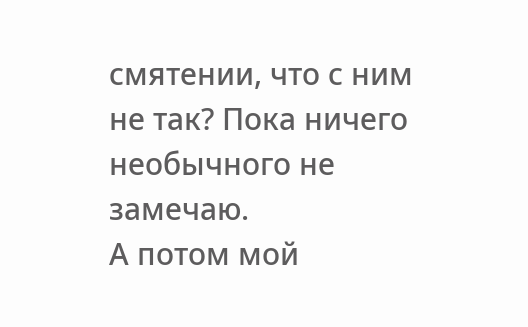смятении, что с ним не так? Пока ничего необычного не замечаю.
А потом мой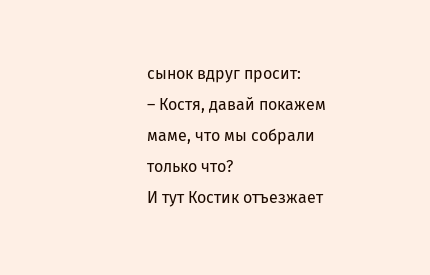сынок вдруг просит:
– Костя, давай покажем маме, что мы собрали только что?
И тут Костик отъезжает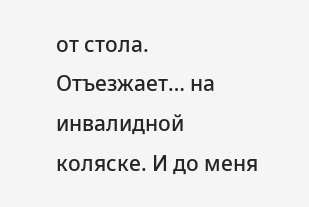от стола. Отъезжает… на инвалидной коляске. И до меня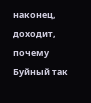наконец, доходит, почему Буйный так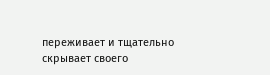переживает и тщательно скрывает своего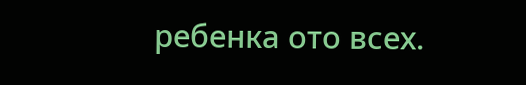ребенка ото всех.